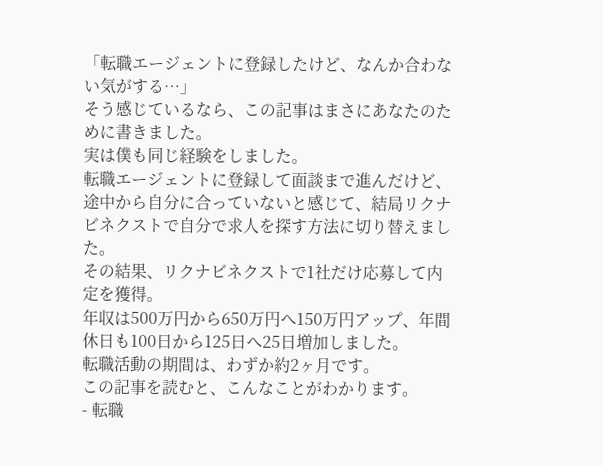「転職エージェントに登録したけど、なんか合わない気がする…」
そう感じているなら、この記事はまさにあなたのために書きました。
実は僕も同じ経験をしました。
転職エージェントに登録して面談まで進んだけど、途中から自分に合っていないと感じて、結局リクナビネクストで自分で求人を探す方法に切り替えました。
その結果、リクナビネクストで1社だけ応募して内定を獲得。
年収は500万円から650万円へ150万円アップ、年間休日も100日から125日へ25日増加しました。
転職活動の期間は、わずか約2ヶ月です。
この記事を読むと、こんなことがわかります。
- 転職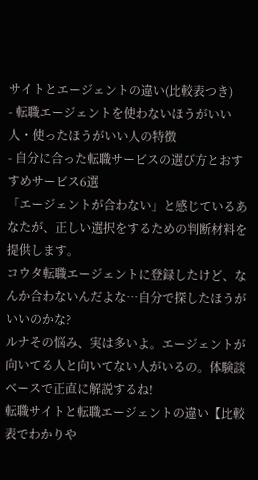サイトとエージェントの違い(比較表つき)
- 転職エージェントを使わないほうがいい人・使ったほうがいい人の特徴
- 自分に合った転職サービスの選び方とおすすめサービス6選
「エージェントが合わない」と感じているあなたが、正しい選択をするための判断材料を提供します。
コウタ転職エージェントに登録したけど、なんか合わないんだよな…自分で探したほうがいいのかな?
ルナその悩み、実は多いよ。エージェントが向いてる人と向いてない人がいるの。体験談ベースで正直に解説するね!
転職サイトと転職エージェントの違い【比較表でわかりや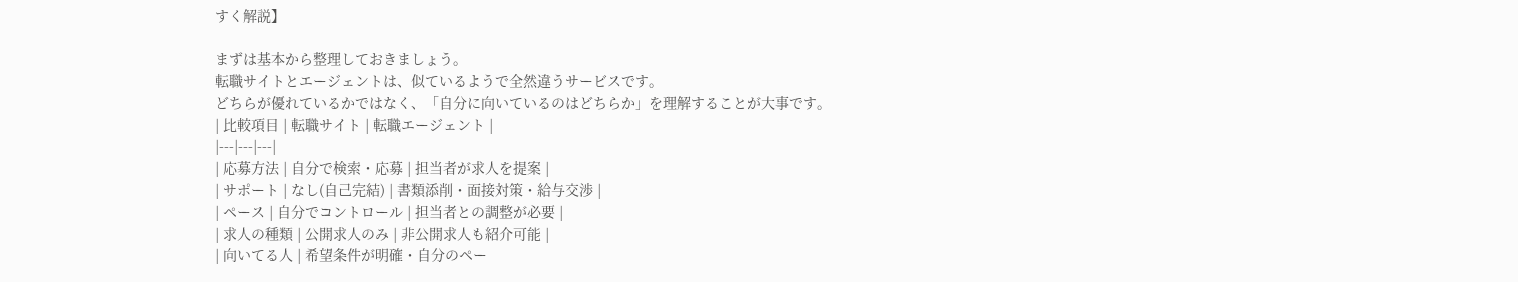すく解説】

まずは基本から整理しておきましょう。
転職サイトとエージェントは、似ているようで全然違うサービスです。
どちらが優れているかではなく、「自分に向いているのはどちらか」を理解することが大事です。
| 比較項目 | 転職サイト | 転職エージェント |
|---|---|---|
| 応募方法 | 自分で検索・応募 | 担当者が求人を提案 |
| サポート | なし(自己完結) | 書類添削・面接対策・給与交渉 |
| ペース | 自分でコントロール | 担当者との調整が必要 |
| 求人の種類 | 公開求人のみ | 非公開求人も紹介可能 |
| 向いてる人 | 希望条件が明確・自分のペー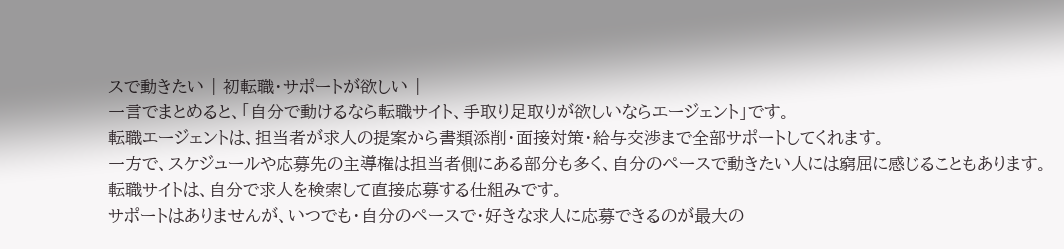スで動きたい | 初転職・サポートが欲しい |
一言でまとめると、「自分で動けるなら転職サイト、手取り足取りが欲しいならエージェント」です。
転職エージェントは、担当者が求人の提案から書類添削・面接対策・給与交渉まで全部サポートしてくれます。
一方で、スケジュールや応募先の主導権は担当者側にある部分も多く、自分のペースで動きたい人には窮屈に感じることもあります。
転職サイトは、自分で求人を検索して直接応募する仕組みです。
サポートはありませんが、いつでも・自分のペースで・好きな求人に応募できるのが最大の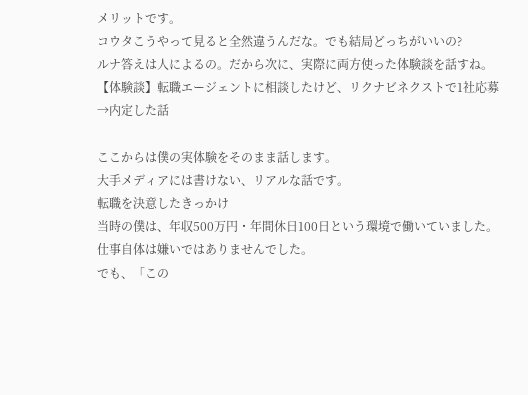メリットです。
コウタこうやって見ると全然違うんだな。でも結局どっちがいいの?
ルナ答えは人によるの。だから次に、実際に両方使った体験談を話すね。
【体験談】転職エージェントに相談したけど、リクナビネクストで1社応募→内定した話

ここからは僕の実体験をそのまま話します。
大手メディアには書けない、リアルな話です。
転職を決意したきっかけ
当時の僕は、年収500万円・年間休日100日という環境で働いていました。
仕事自体は嫌いではありませんでした。
でも、「この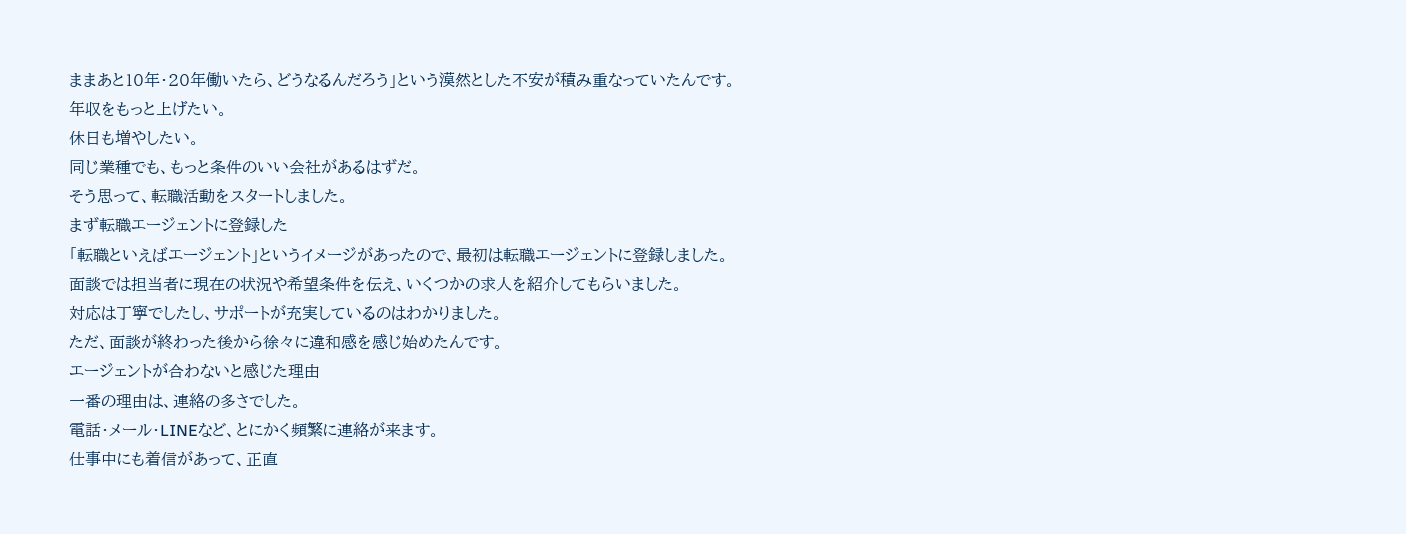ままあと10年・20年働いたら、どうなるんだろう」という漠然とした不安が積み重なっていたんです。
年収をもっと上げたい。
休日も増やしたい。
同じ業種でも、もっと条件のいい会社があるはずだ。
そう思って、転職活動をスタートしました。
まず転職エージェントに登録した
「転職といえばエージェント」というイメージがあったので、最初は転職エージェントに登録しました。
面談では担当者に現在の状況や希望条件を伝え、いくつかの求人を紹介してもらいました。
対応は丁寧でしたし、サポートが充実しているのはわかりました。
ただ、面談が終わった後から徐々に違和感を感じ始めたんです。
エージェントが合わないと感じた理由
一番の理由は、連絡の多さでした。
電話・メール・LINEなど、とにかく頻繁に連絡が来ます。
仕事中にも着信があって、正直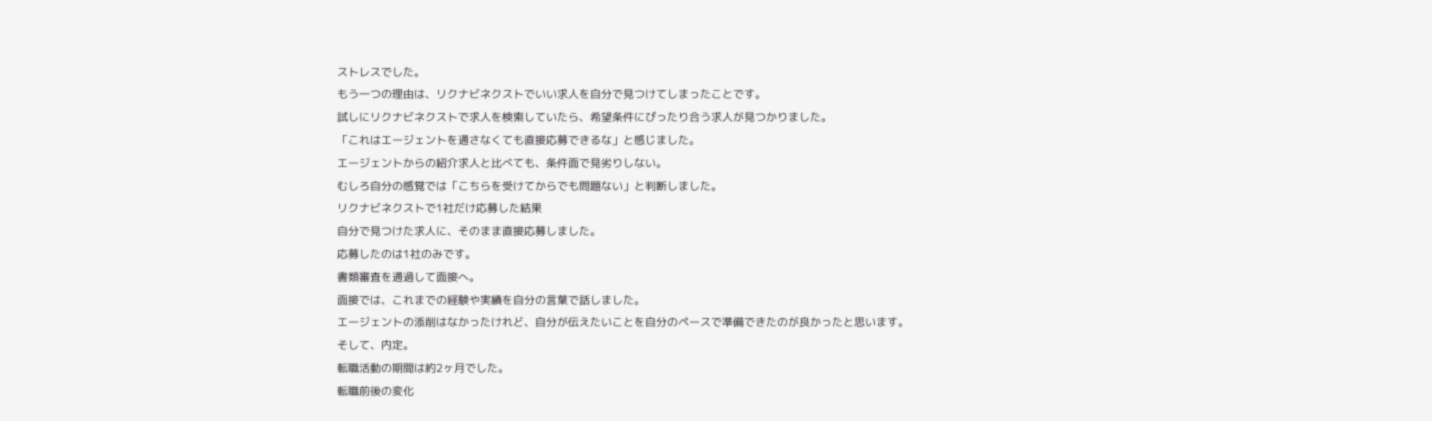ストレスでした。
もう一つの理由は、リクナビネクストでいい求人を自分で見つけてしまったことです。
試しにリクナビネクストで求人を検索していたら、希望条件にぴったり合う求人が見つかりました。
「これはエージェントを通さなくても直接応募できるな」と感じました。
エージェントからの紹介求人と比べても、条件面で見劣りしない。
むしろ自分の感覚では「こちらを受けてからでも問題ない」と判断しました。
リクナビネクストで1社だけ応募した結果
自分で見つけた求人に、そのまま直接応募しました。
応募したのは1社のみです。
書類審査を通過して面接へ。
面接では、これまでの経験や実績を自分の言葉で話しました。
エージェントの添削はなかったけれど、自分が伝えたいことを自分のペースで準備できたのが良かったと思います。
そして、内定。
転職活動の期間は約2ヶ月でした。
転職前後の変化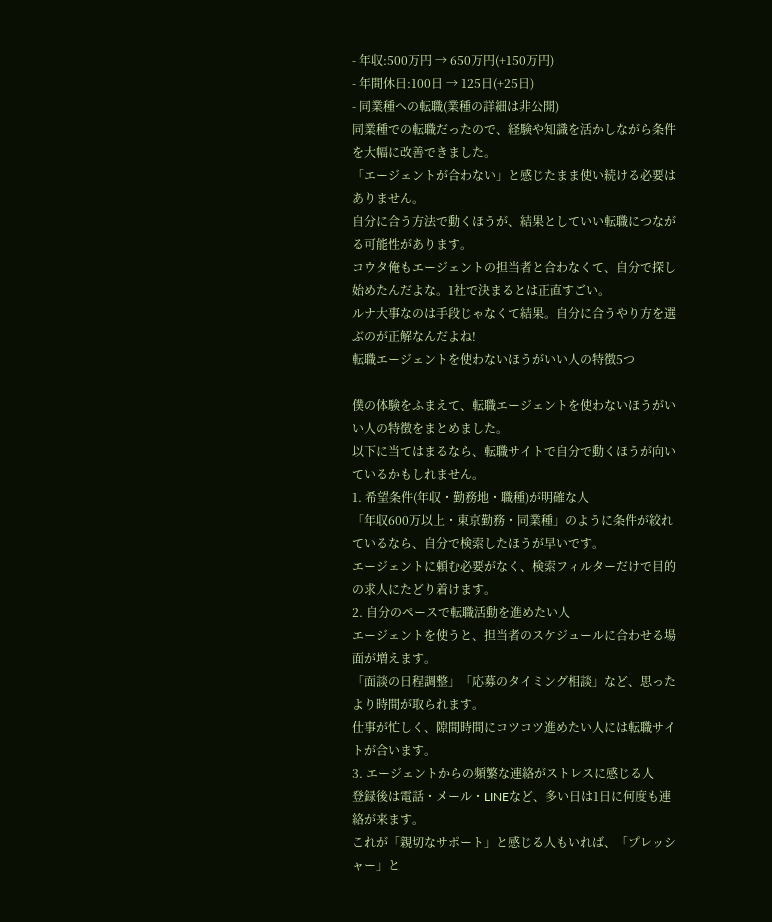- 年収:500万円 → 650万円(+150万円)
- 年間休日:100日 → 125日(+25日)
- 同業種への転職(業種の詳細は非公開)
同業種での転職だったので、経験や知識を活かしながら条件を大幅に改善できました。
「エージェントが合わない」と感じたまま使い続ける必要はありません。
自分に合う方法で動くほうが、結果としていい転職につながる可能性があります。
コウタ俺もエージェントの担当者と合わなくて、自分で探し始めたんだよな。1社で決まるとは正直すごい。
ルナ大事なのは手段じゃなくて結果。自分に合うやり方を選ぶのが正解なんだよね!
転職エージェントを使わないほうがいい人の特徴5つ

僕の体験をふまえて、転職エージェントを使わないほうがいい人の特徴をまとめました。
以下に当てはまるなら、転職サイトで自分で動くほうが向いているかもしれません。
1. 希望条件(年収・勤務地・職種)が明確な人
「年収600万以上・東京勤務・同業種」のように条件が絞れているなら、自分で検索したほうが早いです。
エージェントに頼む必要がなく、検索フィルターだけで目的の求人にたどり着けます。
2. 自分のペースで転職活動を進めたい人
エージェントを使うと、担当者のスケジュールに合わせる場面が増えます。
「面談の日程調整」「応募のタイミング相談」など、思ったより時間が取られます。
仕事が忙しく、隙間時間にコツコツ進めたい人には転職サイトが合います。
3. エージェントからの頻繁な連絡がストレスに感じる人
登録後は電話・メール・LINEなど、多い日は1日に何度も連絡が来ます。
これが「親切なサポート」と感じる人もいれば、「プレッシャー」と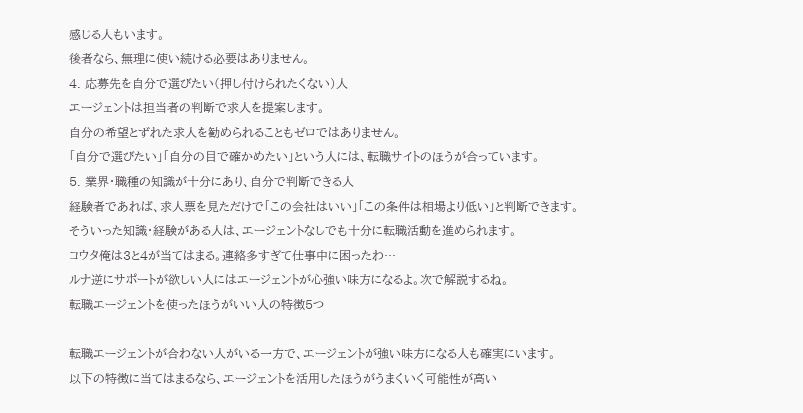感じる人もいます。
後者なら、無理に使い続ける必要はありません。
4. 応募先を自分で選びたい(押し付けられたくない)人
エージェントは担当者の判断で求人を提案します。
自分の希望とずれた求人を勧められることもゼロではありません。
「自分で選びたい」「自分の目で確かめたい」という人には、転職サイトのほうが合っています。
5. 業界・職種の知識が十分にあり、自分で判断できる人
経験者であれば、求人票を見ただけで「この会社はいい」「この条件は相場より低い」と判断できます。
そういった知識・経験がある人は、エージェントなしでも十分に転職活動を進められます。
コウタ俺は3と4が当てはまる。連絡多すぎて仕事中に困ったわ…
ルナ逆にサポートが欲しい人にはエージェントが心強い味方になるよ。次で解説するね。
転職エージェントを使ったほうがいい人の特徴5つ

転職エージェントが合わない人がいる一方で、エージェントが強い味方になる人も確実にいます。
以下の特徴に当てはまるなら、エージェントを活用したほうがうまくいく可能性が高い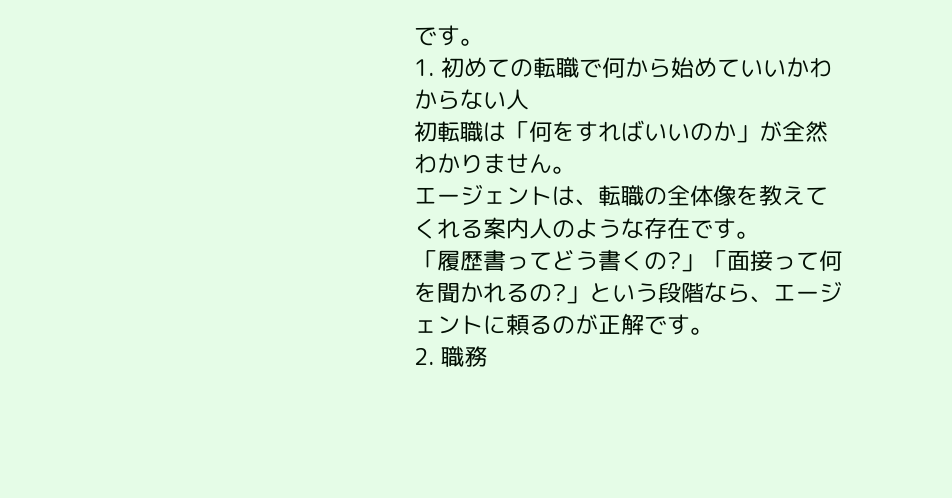です。
1. 初めての転職で何から始めていいかわからない人
初転職は「何をすればいいのか」が全然わかりません。
エージェントは、転職の全体像を教えてくれる案内人のような存在です。
「履歴書ってどう書くの?」「面接って何を聞かれるの?」という段階なら、エージェントに頼るのが正解です。
2. 職務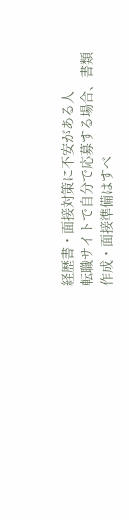経歴書・面接対策に不安がある人
転職サイトで自分で応募する場合、書類作成・面接準備はすべ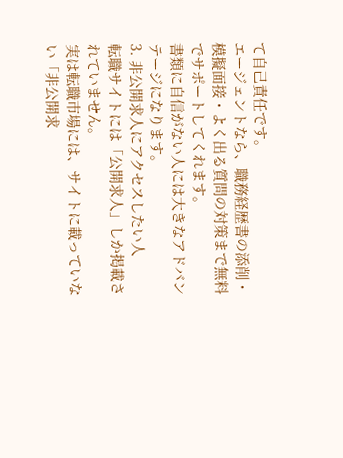て自己責任です。
エージェントなら、職務経歴書の添削・模擬面接・よく出る質問の対策まで無料でサポートしてくれます。
書類に自信がない人には大きなアドバンテージになります。
3. 非公開求人にアクセスしたい人
転職サイトには「公開求人」しか掲載されていません。
実は転職市場には、サイトに載っていない「非公開求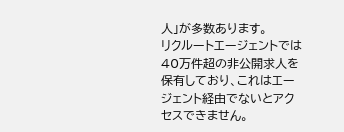人」が多数あります。
リクルートエージェントでは40万件超の非公開求人を保有しており、これはエージェント経由でないとアクセスできません。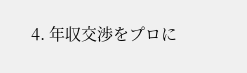4. 年収交渉をプロに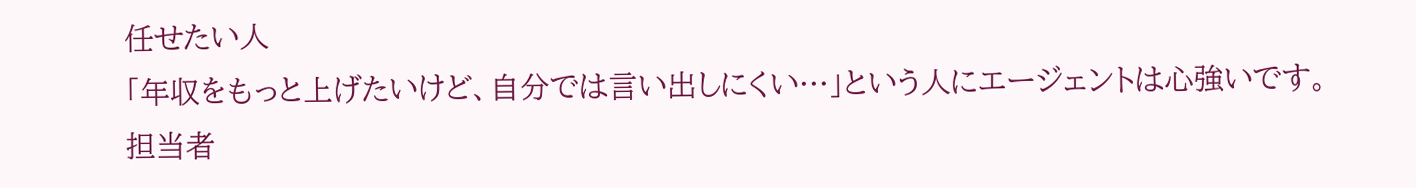任せたい人
「年収をもっと上げたいけど、自分では言い出しにくい…」という人にエージェントは心強いです。
担当者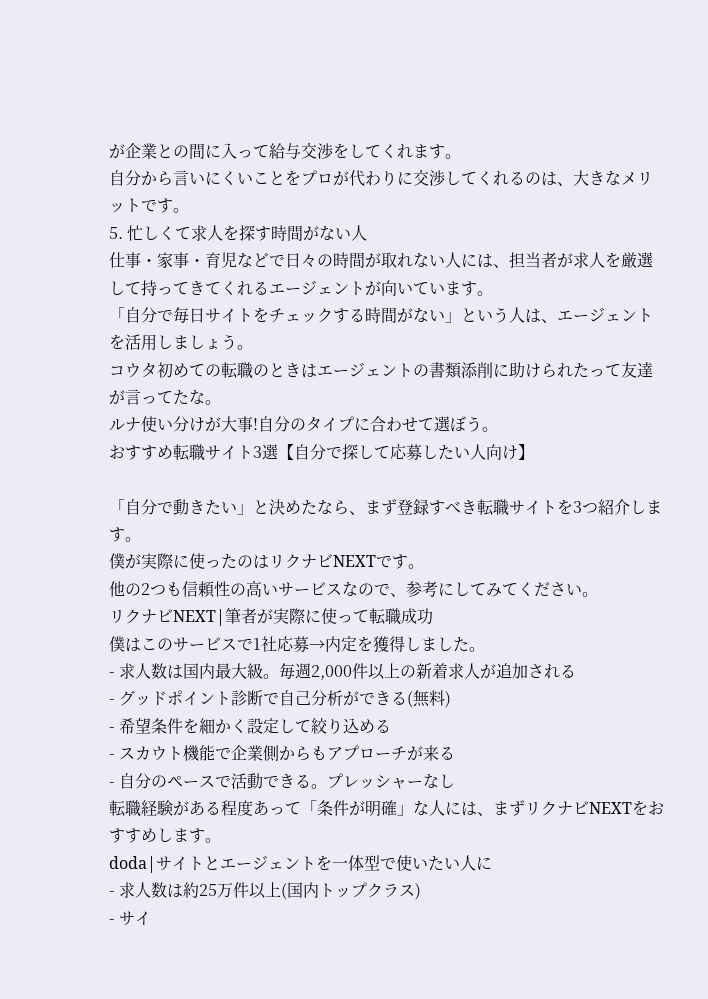が企業との間に入って給与交渉をしてくれます。
自分から言いにくいことをプロが代わりに交渉してくれるのは、大きなメリットです。
5. 忙しくて求人を探す時間がない人
仕事・家事・育児などで日々の時間が取れない人には、担当者が求人を厳選して持ってきてくれるエージェントが向いています。
「自分で毎日サイトをチェックする時間がない」という人は、エージェントを活用しましょう。
コウタ初めての転職のときはエージェントの書類添削に助けられたって友達が言ってたな。
ルナ使い分けが大事!自分のタイプに合わせて選ぼう。
おすすめ転職サイト3選【自分で探して応募したい人向け】

「自分で動きたい」と決めたなら、まず登録すべき転職サイトを3つ紹介します。
僕が実際に使ったのはリクナビNEXTです。
他の2つも信頼性の高いサービスなので、参考にしてみてください。
リクナビNEXT|筆者が実際に使って転職成功
僕はこのサービスで1社応募→内定を獲得しました。
- 求人数は国内最大級。毎週2,000件以上の新着求人が追加される
- グッドポイント診断で自己分析ができる(無料)
- 希望条件を細かく設定して絞り込める
- スカウト機能で企業側からもアプローチが来る
- 自分のペースで活動できる。プレッシャーなし
転職経験がある程度あって「条件が明確」な人には、まずリクナビNEXTをおすすめします。
doda|サイトとエージェントを一体型で使いたい人に
- 求人数は約25万件以上(国内トップクラス)
- サイ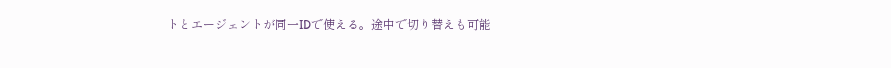トとエージェントが同一IDで使える。途中で切り替えも可能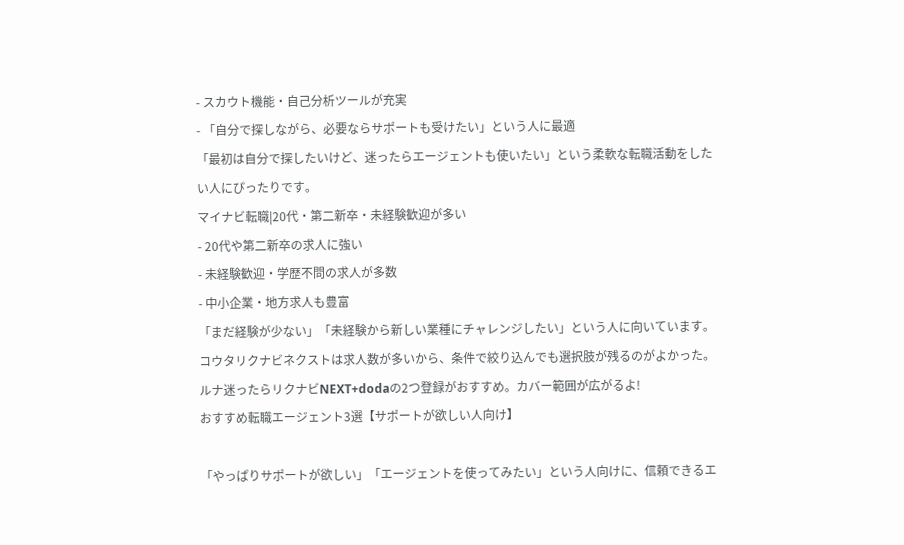- スカウト機能・自己分析ツールが充実
- 「自分で探しながら、必要ならサポートも受けたい」という人に最適
「最初は自分で探したいけど、迷ったらエージェントも使いたい」という柔軟な転職活動をしたい人にぴったりです。
マイナビ転職|20代・第二新卒・未経験歓迎が多い
- 20代や第二新卒の求人に強い
- 未経験歓迎・学歴不問の求人が多数
- 中小企業・地方求人も豊富
「まだ経験が少ない」「未経験から新しい業種にチャレンジしたい」という人に向いています。
コウタリクナビネクストは求人数が多いから、条件で絞り込んでも選択肢が残るのがよかった。
ルナ迷ったらリクナビNEXT+dodaの2つ登録がおすすめ。カバー範囲が広がるよ!
おすすめ転職エージェント3選【サポートが欲しい人向け】

「やっぱりサポートが欲しい」「エージェントを使ってみたい」という人向けに、信頼できるエ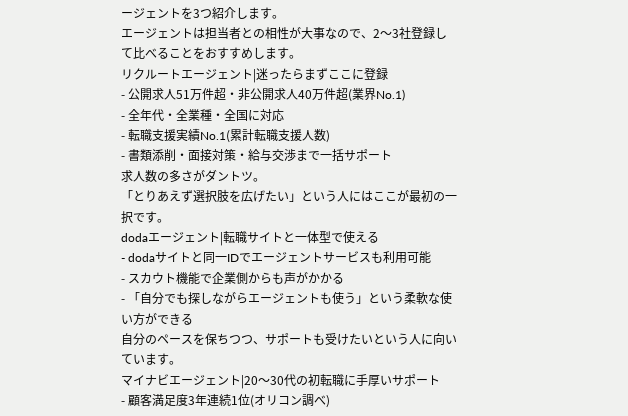ージェントを3つ紹介します。
エージェントは担当者との相性が大事なので、2〜3社登録して比べることをおすすめします。
リクルートエージェント|迷ったらまずここに登録
- 公開求人51万件超・非公開求人40万件超(業界No.1)
- 全年代・全業種・全国に対応
- 転職支援実績No.1(累計転職支援人数)
- 書類添削・面接対策・給与交渉まで一括サポート
求人数の多さがダントツ。
「とりあえず選択肢を広げたい」という人にはここが最初の一択です。
dodaエージェント|転職サイトと一体型で使える
- dodaサイトと同一IDでエージェントサービスも利用可能
- スカウト機能で企業側からも声がかかる
- 「自分でも探しながらエージェントも使う」という柔軟な使い方ができる
自分のペースを保ちつつ、サポートも受けたいという人に向いています。
マイナビエージェント|20〜30代の初転職に手厚いサポート
- 顧客満足度3年連続1位(オリコン調べ)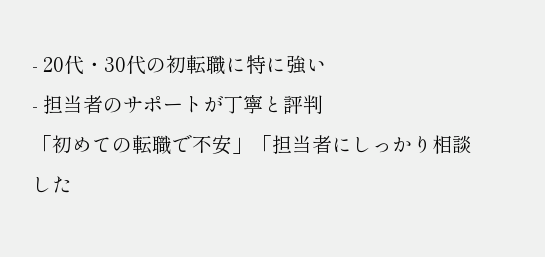- 20代・30代の初転職に特に強い
- 担当者のサポートが丁寧と評判
「初めての転職で不安」「担当者にしっかり相談した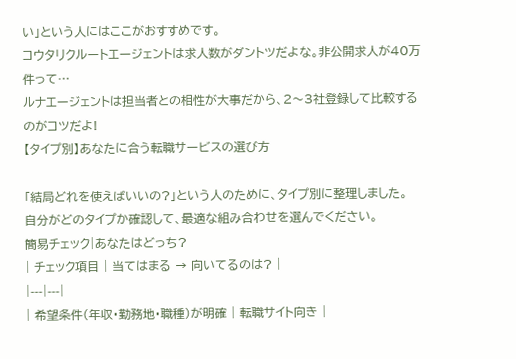い」という人にはここがおすすめです。
コウタリクルートエージェントは求人数がダントツだよな。非公開求人が40万件って…
ルナエージェントは担当者との相性が大事だから、2〜3社登録して比較するのがコツだよ!
【タイプ別】あなたに合う転職サービスの選び方

「結局どれを使えばいいの?」という人のために、タイプ別に整理しました。
自分がどのタイプか確認して、最適な組み合わせを選んでください。
簡易チェック|あなたはどっち?
| チェック項目 | 当てはまる → 向いてるのは? |
|---|---|
| 希望条件(年収・勤務地・職種)が明確 | 転職サイト向き |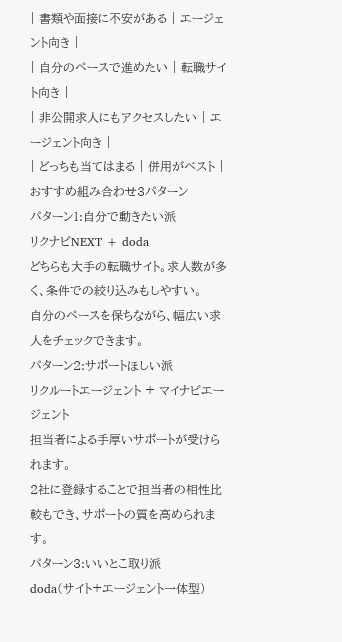| 書類や面接に不安がある | エージェント向き |
| 自分のペースで進めたい | 転職サイト向き |
| 非公開求人にもアクセスしたい | エージェント向き |
| どっちも当てはまる | 併用がベスト |
おすすめ組み合わせ3パターン
パターン1:自分で動きたい派
リクナビNEXT + doda
どちらも大手の転職サイト。求人数が多く、条件での絞り込みもしやすい。
自分のペースを保ちながら、幅広い求人をチェックできます。
パターン2:サポートほしい派
リクルートエージェント + マイナビエージェント
担当者による手厚いサポートが受けられます。
2社に登録することで担当者の相性比較もでき、サポートの質を高められます。
パターン3:いいとこ取り派
doda(サイト+エージェント一体型)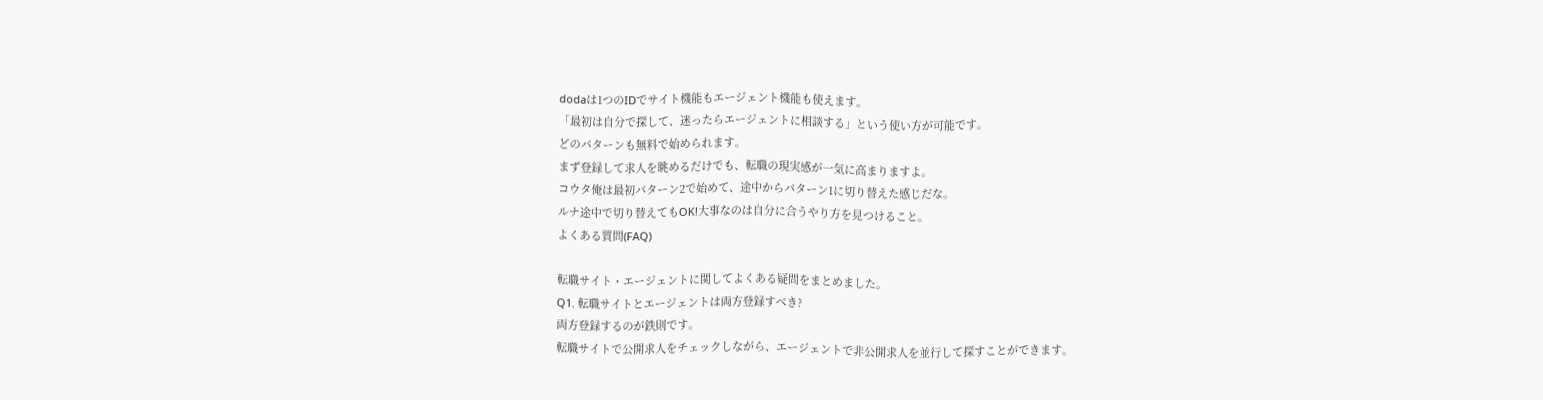dodaは1つのIDでサイト機能もエージェント機能も使えます。
「最初は自分で探して、迷ったらエージェントに相談する」という使い方が可能です。
どのパターンも無料で始められます。
まず登録して求人を眺めるだけでも、転職の現実感が一気に高まりますよ。
コウタ俺は最初パターン2で始めて、途中からパターン1に切り替えた感じだな。
ルナ途中で切り替えてもOK!大事なのは自分に合うやり方を見つけること。
よくある質問(FAQ)

転職サイト・エージェントに関してよくある疑問をまとめました。
Q1. 転職サイトとエージェントは両方登録すべき?
両方登録するのが鉄則です。
転職サイトで公開求人をチェックしながら、エージェントで非公開求人を並行して探すことができます。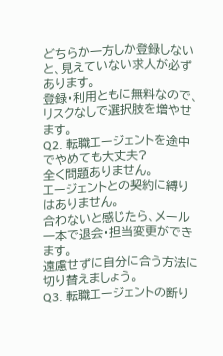どちらか一方しか登録しないと、見えていない求人が必ずあります。
登録・利用ともに無料なので、リスクなしで選択肢を増やせます。
Q2. 転職エージェントを途中でやめても大丈夫?
全く問題ありません。
エージェントとの契約に縛りはありません。
合わないと感じたら、メール一本で退会・担当変更ができます。
遠慮せずに自分に合う方法に切り替えましょう。
Q3. 転職エージェントの断り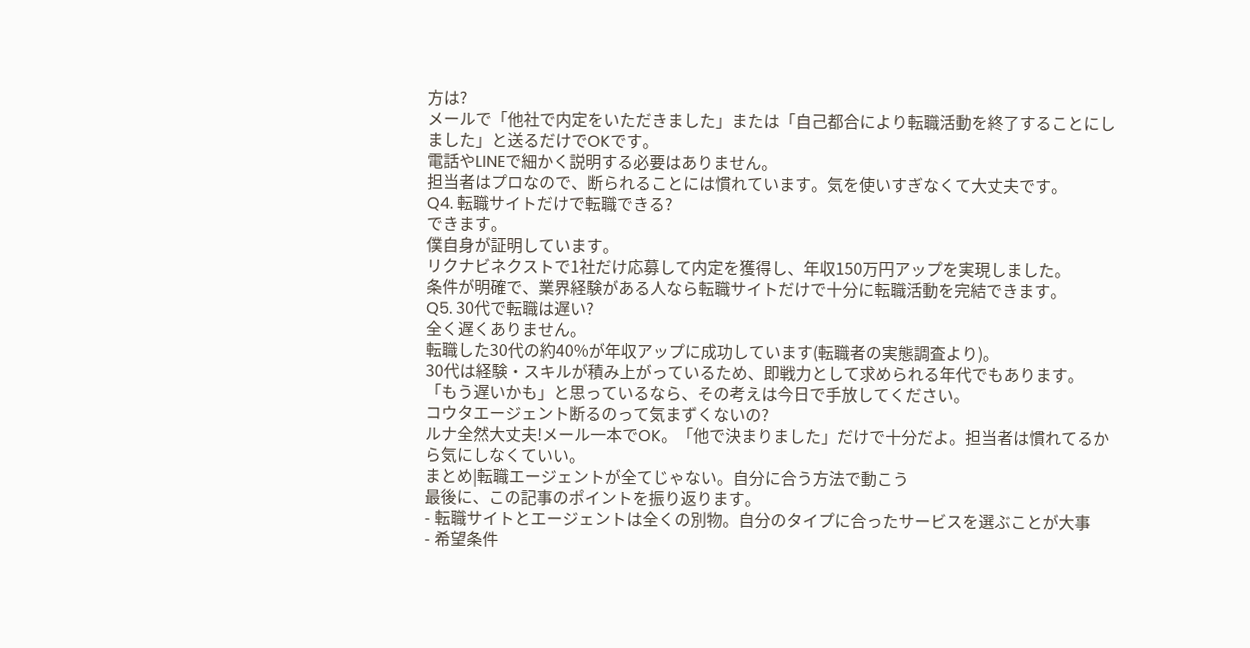方は?
メールで「他社で内定をいただきました」または「自己都合により転職活動を終了することにしました」と送るだけでOKです。
電話やLINEで細かく説明する必要はありません。
担当者はプロなので、断られることには慣れています。気を使いすぎなくて大丈夫です。
Q4. 転職サイトだけで転職できる?
できます。
僕自身が証明しています。
リクナビネクストで1社だけ応募して内定を獲得し、年収150万円アップを実現しました。
条件が明確で、業界経験がある人なら転職サイトだけで十分に転職活動を完結できます。
Q5. 30代で転職は遅い?
全く遅くありません。
転職した30代の約40%が年収アップに成功しています(転職者の実態調査より)。
30代は経験・スキルが積み上がっているため、即戦力として求められる年代でもあります。
「もう遅いかも」と思っているなら、その考えは今日で手放してください。
コウタエージェント断るのって気まずくないの?
ルナ全然大丈夫!メール一本でOK。「他で決まりました」だけで十分だよ。担当者は慣れてるから気にしなくていい。
まとめ|転職エージェントが全てじゃない。自分に合う方法で動こう
最後に、この記事のポイントを振り返ります。
- 転職サイトとエージェントは全くの別物。自分のタイプに合ったサービスを選ぶことが大事
- 希望条件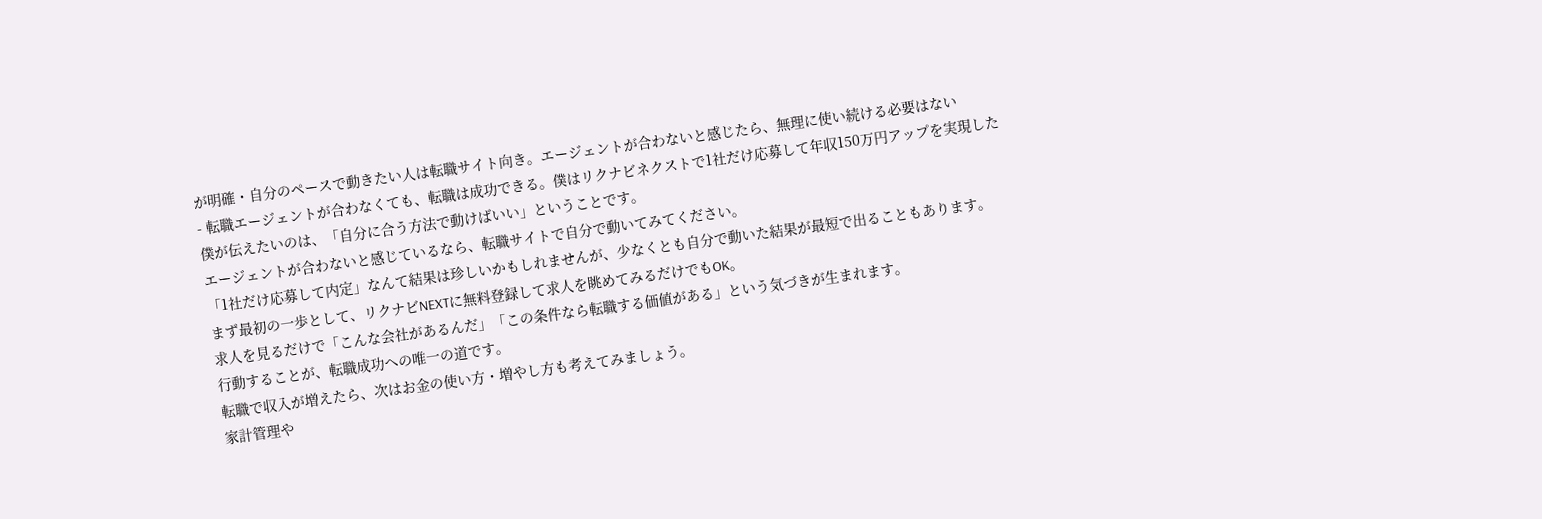が明確・自分のペースで動きたい人は転職サイト向き。エージェントが合わないと感じたら、無理に使い続ける必要はない
- 転職エージェントが合わなくても、転職は成功できる。僕はリクナビネクストで1社だけ応募して年収150万円アップを実現した
僕が伝えたいのは、「自分に合う方法で動けばいい」ということです。
エージェントが合わないと感じているなら、転職サイトで自分で動いてみてください。
「1社だけ応募して内定」なんて結果は珍しいかもしれませんが、少なくとも自分で動いた結果が最短で出ることもあります。
まず最初の一歩として、リクナビNEXTに無料登録して求人を眺めてみるだけでもOK。
求人を見るだけで「こんな会社があるんだ」「この条件なら転職する価値がある」という気づきが生まれます。
行動することが、転職成功への唯一の道です。
転職で収入が増えたら、次はお金の使い方・増やし方も考えてみましょう。
家計管理や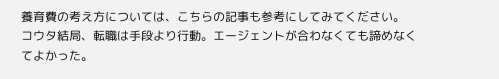養育費の考え方については、こちらの記事も参考にしてみてください。
コウタ結局、転職は手段より行動。エージェントが合わなくても諦めなくてよかった。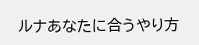ルナあなたに合うやり方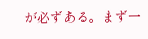が必ずある。まず一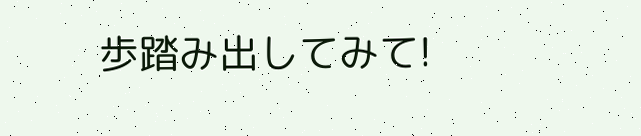歩踏み出してみて!